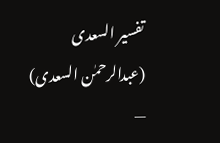تفسیر السعدی (عبدالرحمٰن السعدی) —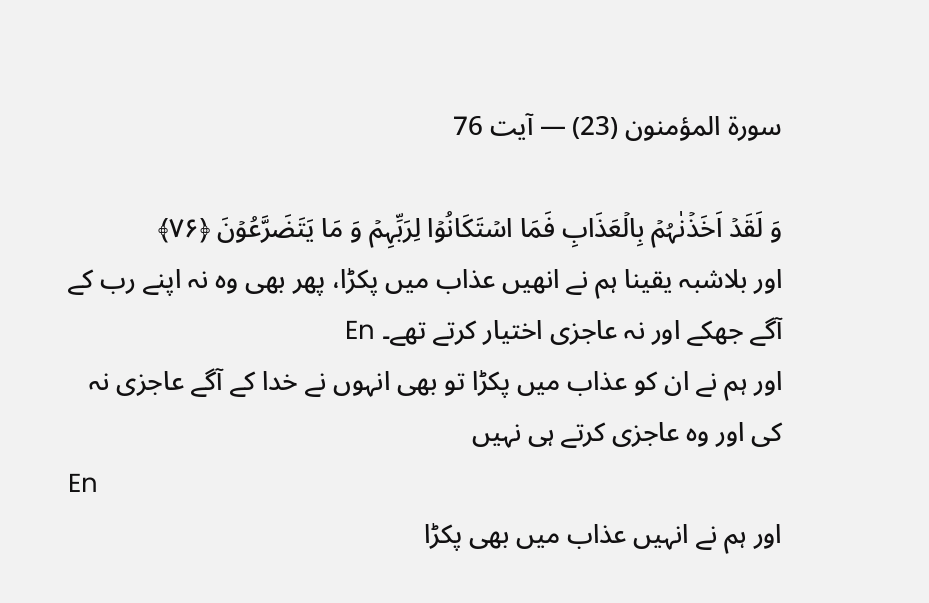سورۃ المؤمنون (23) — آیت 76

وَ لَقَدۡ اَخَذۡنٰہُمۡ بِالۡعَذَابِ فَمَا اسۡتَکَانُوۡا لِرَبِّہِمۡ وَ مَا یَتَضَرَّعُوۡنَ ﴿۷۶﴾
اور بلاشبہ یقینا ہم نے انھیں عذاب میں پکڑا، پھر بھی وہ نہ اپنے رب کے آگے جھکے اور نہ عاجزی اختیار کرتے تھے۔ En
اور ہم نے ان کو عذاب میں پکڑا تو بھی انہوں نے خدا کے آگے عاجزی نہ کی اور وہ عاجزی کرتے ہی نہیں
En
اور ہم نے انہیں عذاب میں بھی پکڑا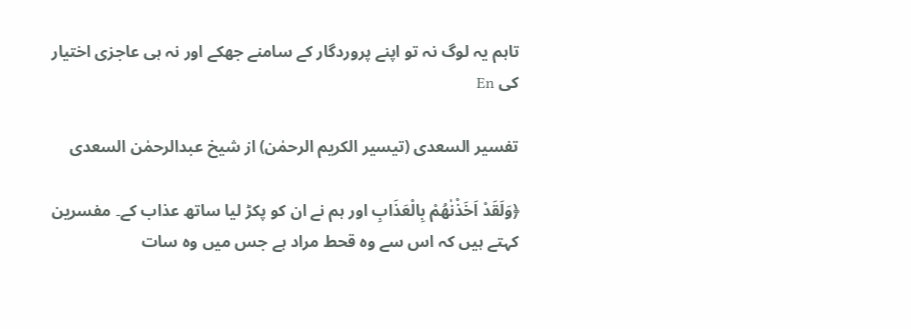تاہم یہ لوگ نہ تو اپنے پروردگار کے سامنے جھکے اور نہ ہی عاجزی اختیار کی En

تفسیر السعدی (تیسیر الکریم الرحمٰن) از شیخ عبدالرحمٰن السعدی

﴿وَلَقَدْ اَخَذْنٰهُمْ بِالْعَذَابِ اور ہم نے ان کو پکڑ لیا ساتھ عذاب کے۔ مفسرین کہتے ہیں کہ اس سے وہ قحط مراد ہے جس میں وہ سات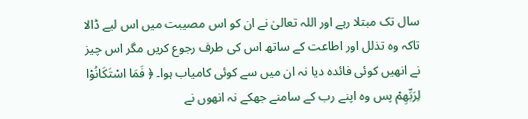سال تک مبتلا رہے اور اللہ تعالیٰ نے ان کو اس مصیبت میں اس لیے ڈالا تاکہ وہ تذلل اور اطاعت کے ساتھ اس کی طرف رجوع کریں مگر اس چیز نے انھیں کوئی فائدہ دیا نہ ان میں سے کوئی کامیاب ہوا۔ ﴿ فَمَا اسْتَكَانُوْا لِرَبِّهِمْ پس وہ اپنے رب کے سامنے جھکے نہ انھوں نے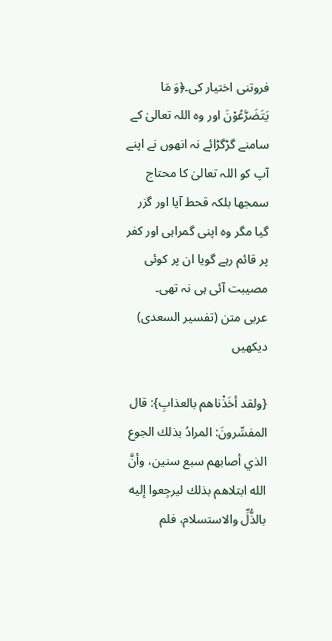فروتنی اختیار کی۔﴿وَ مَا يَتَضَرَّعُوْنَ اور وہ اللہ تعالیٰ کے سامنے گڑگڑائے نہ انھوں نے اپنے آپ کو اللہ تعالیٰ کا محتاج سمجھا بلکہ قحط آیا اور گزر گیا مگر وہ اپنی گمراہی اور کفر پر قائم رہے گویا ان پر کوئی مصیبت آئی ہی نہ تھی۔
عربی متن (تفسیر السعدی) دیکھیں

{ولقد أخَذْناهم بالعذابِ}: قال المفسِّرونَ: المرادُ بذلك الجوع الذي أصابهم سبع سنين، وأنَّ الله ابتلاهم بذلك ليرجِعوا إليه بالذُّلِّ والاستسلام، فلم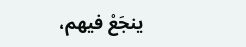ينجَعْ فيهم،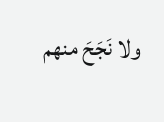ولا نَجَحَ منهم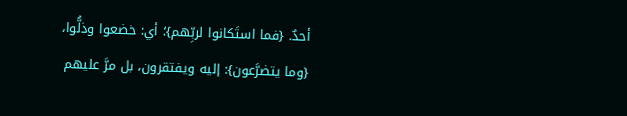أحدٌ. {فما استَكانوا لربِّهم}؛ أي: خضعوا وذلُّوا، {وما يتضرَّعون}: إليه ويفتقرون، بل مرَّ عليهم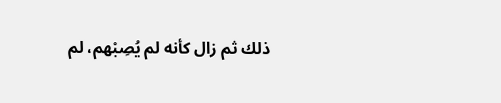ذلك ثم زال كأنه لم يُصِبْهم، لم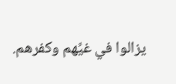يزالوا في غيِّهم وكفرهم.